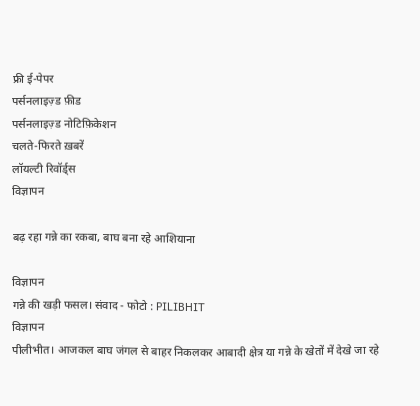फ्री ई-पेपर
पर्सनलाइज़्ड फ़ीड
पर्सनलाइज़्ड नोटिफ़िकेशन
चलते-फिरते ख़बरें
लॉयल्टी रिवॉर्ड्स
विज्ञापन

बढ़ रहा गन्ने का रकबा, बाघ बना रहे आशियाना

विज्ञापन
गन्ने की खड़ी फसल। संवाद - फोटो : PILIBHIT
विज्ञापन
पीलीभीत। आजकल बाघ जंगल से बाहर निकलकर आबादी क्षेत्र या गन्ने के खेतों में देखे जा रहे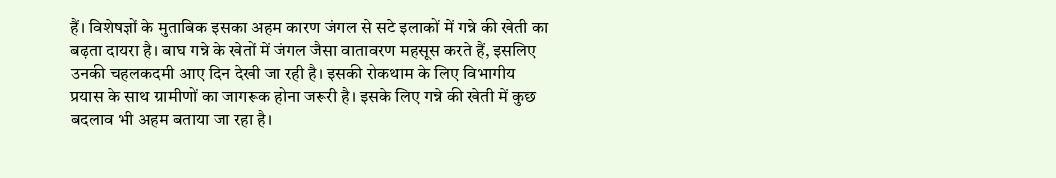हैं। विशेषज्ञों के मुताबिक इसका अहम कारण जंगल से सटे इलाकों में गन्ने की खेती का बढ़ता दायरा है। बाघ गन्ने के खेतों में जंगल जैसा वातावरण महसूस करते हैं, इसलिए उनकी चहलकदमी आए दिन देखी जा रही है। इसकी रोकथाम के लिए विभागीय प्रयास के साथ ग्रामीणों का जागरूक होना जरूरी है। इसके लिए गन्ने की खेती में कुछ बदलाव भी अहम बताया जा रहा है।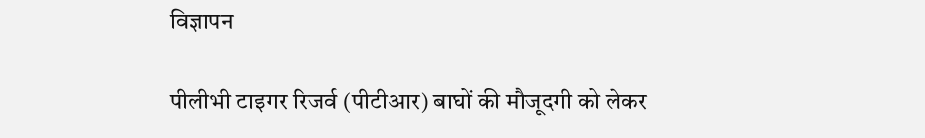विज्ञापन

पीलीभी टाइगर रिजर्व (पीटीआर) बाघों की मौजूदगी को लेकर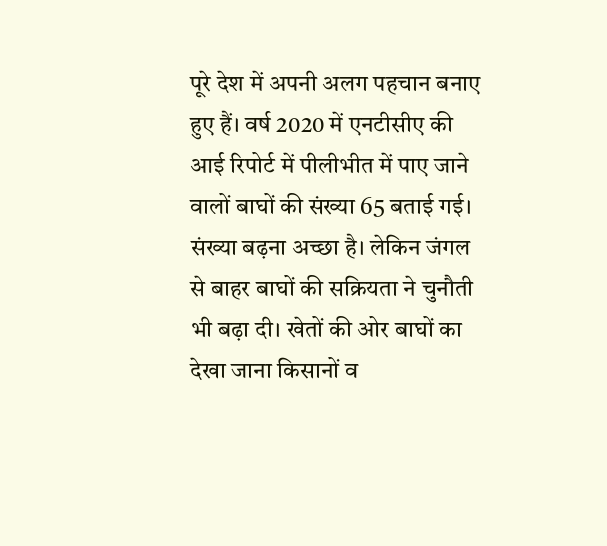पूरे देश में अपनी अलग पहचान बनाए हुए हैं। वर्ष 2020 में एनटीसीए की आई रिपोर्ट में पीलीभीत में पाए जाने वालों बाघों की संख्या 65 बताई गई। संख्या बढ़ना अच्छा है। लेकिन जंगल से बाहर बाघों की सक्रियता ने चुनौती भी बढ़ा दी। खेतों की ओर बाघों का देखा जाना किसानों व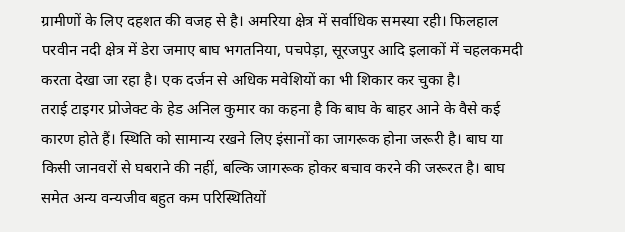ग्रामीणों के लिए दहशत की वजह से है। अमरिया क्षेत्र में सर्वाधिक समस्या रही। फिलहाल परवीन नदी क्षेत्र में डेरा जमाए बाघ भगतनिया, पचपेड़ा, सूरजपुर आदि इलाकों में चहलकमदी करता देखा जा रहा है। एक दर्जन से अधिक मवेशियों का भी शिकार कर चुका है।
तराई टाइगर प्रोजेक्ट के हेड अनिल कुमार का कहना है कि बाघ के बाहर आने के वैसे कई कारण होते हैं। स्थिति को सामान्य रखने लिए इंसानों का जागरूक होना जरूरी है। बाघ या किसी जानवरों से घबराने की नहीं, बल्कि जागरूक होकर बचाव करने की जरूरत है। बाघ समेत अन्य वन्यजीव बहुत कम परिस्थितियों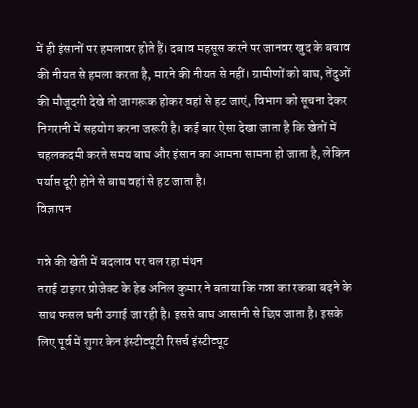में ही इंसानों पर हमलावर होते हैं। दबाव महसूस करने पर जानवर खुद के बचाव की नीयत से हमला करता है, मारने की नीयत से नहीं। ग्रामीणों को बाघ, तेंदुओं की मौजूदगी देखे तो जागरूक होकर वहां से हट जाएं, विभाग को सूचना देकर निगरानी में सहयोग करना जरूरी है। कई बार ऐसा देखा जाता है कि खेतों में चहलकदमी करते समय बाघ और इंसान का आमना सामना हो जाता है, लेकिन पर्याप्त दूरी होने से बाघ वहां से हट जाता है।
विज्ञापन

गन्ने की खेती में बदलाव पर चल रहा मंथन
तराई टाइगर प्रोजेक्ट के हेड अनिल कुमार ने बताया कि गन्ना का रकबा बढ़ने के साथ फसल घनी उगाई जा रही है। इससे बाघ आसानी से छिप जाता है। इसके लिए पूर्व में शुगर केन इंस्टीट्यूटी रिसर्च इंस्टीट्यूट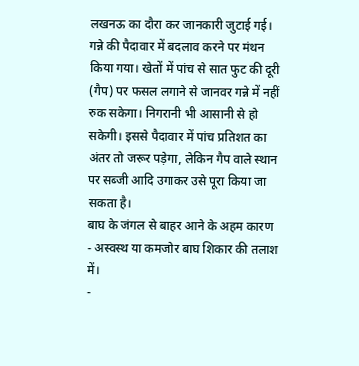लखनऊ का दौरा कर जानकारी जुटाई गई। गन्ने की पैदावार में बदलाव करने पर मंथन किया गया। खेतों में पांच से सात फुट की दूरी (गैप) पर फसल लगाने से जानवर गन्ने में नहीं रुक सकेगा। निगरानी भी आसानी से हो सकेगी। इससे पैदावार में पांच प्रतिशत का अंतर तो जरूर पड़ेगा, लेकिन गैप वाले स्थान पर सब्जी आदि उगाकर उसे पूरा किया जा सकता है।
बाघ के जंगल से बाहर आने के अहम कारण
- अस्वस्थ या कमजोर बाघ शिकार की तलाश में।
-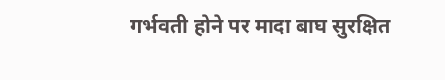गर्भवती होने पर मादा बाघ सुरक्षित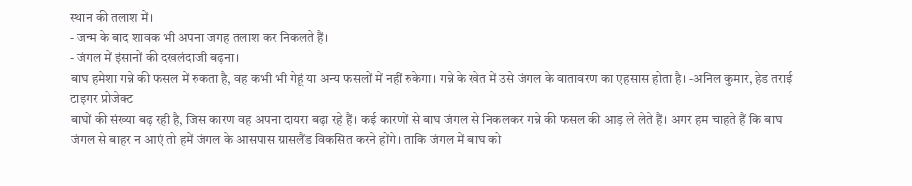स्थान की तलाश में।
- जन्म के बाद शावक भी अपना जगह तलाश कर निकलते हैं।
- जंगल में इंसानों की दखलंदाजी बढ़ना।
बाघ हमेशा गन्ने की फसल में रुकता है, वह कभी भी गेहूं या अन्य फसलों में नहीं रुकेगा। गन्ने के खेत में उसे जंगल के वातावरण का एहसास होता है। -अनिल कुमार, हेड तराई टाइगर प्रोजेक्ट
बाघों की संख्या बढ़ रही है, जिस कारण वह अपना दायरा बढ़ा रहे हैं। कई कारणों से बाघ जंगल से निकलकर गन्ने की फसल की आड़ ले लेते हैं। अगर हम चाहते हैं कि बाघ जंगल से बाहर न आएं तो हमें जंगल के आसपास ग्रासलैंड विकसित करने होंगे। ताकि जंगल में बाघ को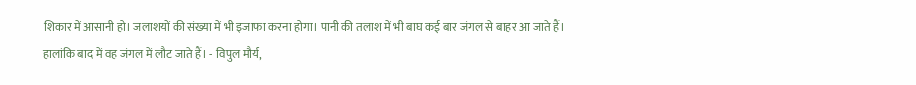शिकार में आसानी हो। जलाशयों की संख्या में भी इजाफा करना होगा। पानी की तलाश में भी बाघ कई बार जंगल से बाहर आ जाते हैं। हालांकि बाद में वह जंगल में लौट जाते हैं। - विपुल मौर्य,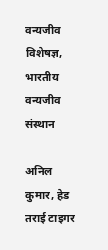वन्यजीव विशेषज्ञ, भारतीय वन्यजीव संस्थान

अनिल कुमार, हेड तराई टाइगर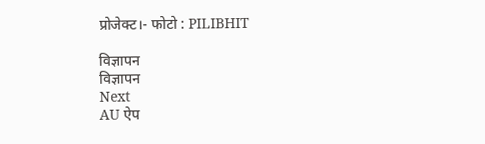प्रोजेक्ट।- फोटो : PILIBHIT

विज्ञापन
विज्ञापन
Next
AU ऐप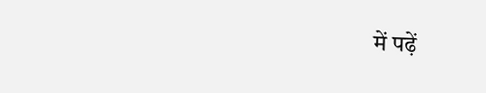में पढ़ें